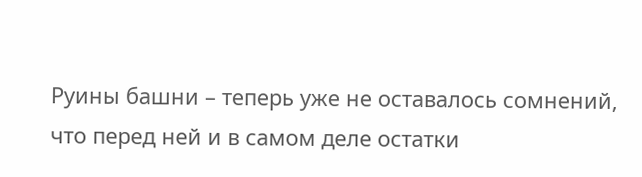Руины башни – теперь уже не оставалось сомнений, что перед ней и в самом деле остатки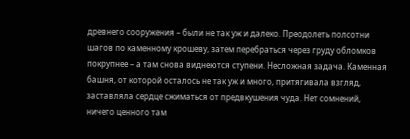древнего сооружения – были не так уж и далеко. Преодолеть полсотни шагов по каменному крошеву, затем перебраться через груду обломков покрупнее – а там снова виднеются ступени. Несложная задача. Каменная башня, от которой осталось не так уж и много, притягивала взгляд, заставляла сердце сжиматься от предвкушения чуда. Нет сомнений, ничего ценного там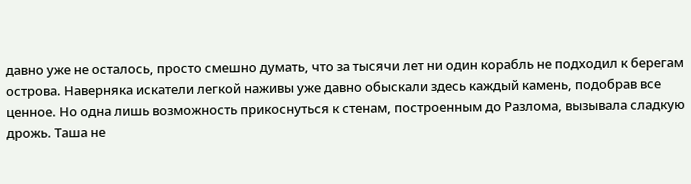давно уже не осталось, просто смешно думать, что за тысячи лет ни один корабль не подходил к берегам острова. Наверняка искатели легкой наживы уже давно обыскали здесь каждый камень, подобрав все ценное. Но одна лишь возможность прикоснуться к стенам, построенным до Разлома, вызывала сладкую дрожь. Таша не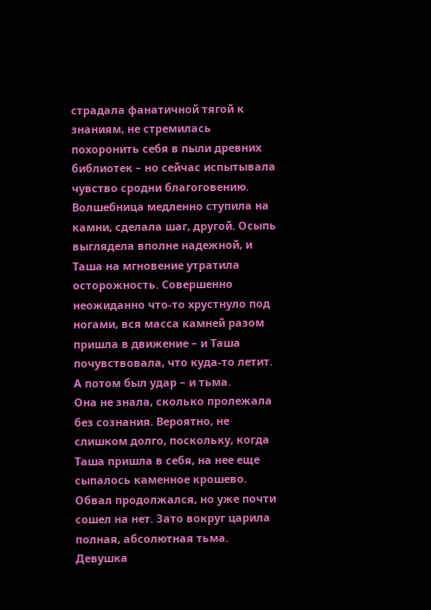страдала фанатичной тягой к знаниям, не стремилась похоронить себя в пыли древних библиотек – но сейчас испытывала чувство сродни благоговению.
Волшебница медленно ступила на камни, сделала шаг, другой. Осыпь выглядела вполне надежной, и Таша на мгновение утратила осторожность. Совершенно неожиданно что-то хрустнуло под ногами, вся масса камней разом пришла в движение – и Таша почувствовала, что куда-то летит. А потом был удар – и тьма.
Она не знала, сколько пролежала без сознания. Вероятно, не слишком долго, поскольку, когда Таша пришла в себя, на нее еще сыпалось каменное крошево. Обвал продолжался, но уже почти сошел на нет. Зато вокруг царила полная, абсолютная тьма. Девушка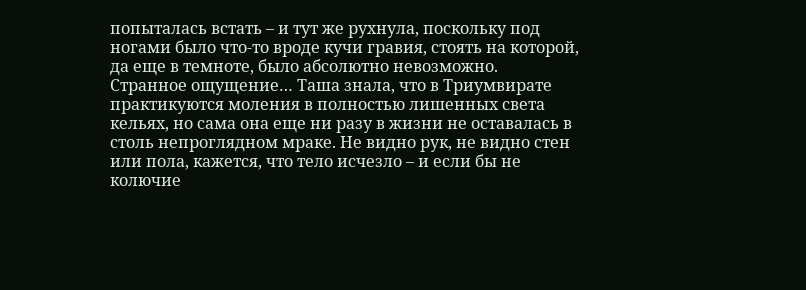попыталась встать – и тут же рухнула, поскольку под ногами было что-то вроде кучи гравия, стоять на которой, да еще в темноте, было абсолютно невозможно.
Странное ощущение… Таша знала, что в Триумвирате практикуются моления в полностью лишенных света кельях, но сама она еще ни разу в жизни не оставалась в столь непроглядном мраке. Не видно рук, не видно стен или пола, кажется, что тело исчезло – и если бы не колючие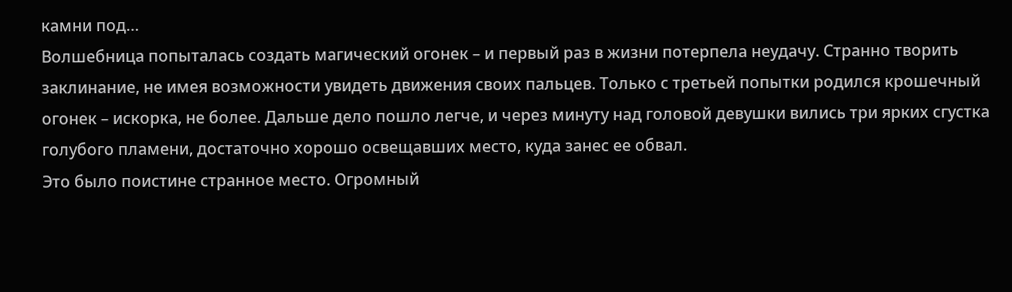камни под…
Волшебница попыталась создать магический огонек – и первый раз в жизни потерпела неудачу. Странно творить заклинание, не имея возможности увидеть движения своих пальцев. Только с третьей попытки родился крошечный огонек – искорка, не более. Дальше дело пошло легче, и через минуту над головой девушки вились три ярких сгустка голубого пламени, достаточно хорошо освещавших место, куда занес ее обвал.
Это было поистине странное место. Огромный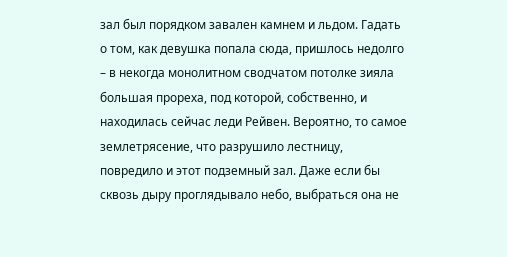зал был порядком завален камнем и льдом. Гадать о том, как девушка попала сюда, пришлось недолго – в некогда монолитном сводчатом потолке зияла большая прореха, под которой, собственно, и находилась сейчас леди Рейвен. Вероятно, то самое землетрясение, что разрушило лестницу, повредило и этот подземный зал. Даже если бы сквозь дыру проглядывало небо, выбраться она не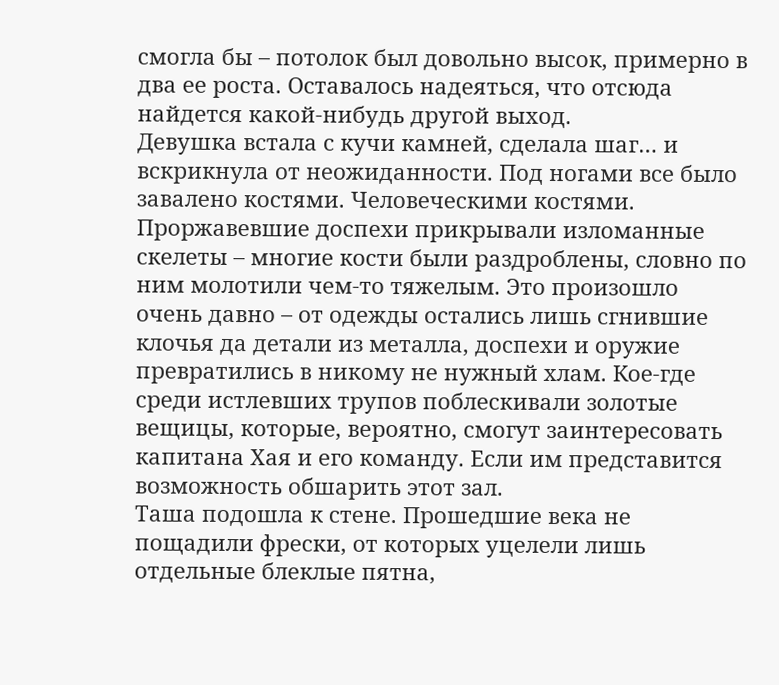смогла бы – потолок был довольно высок, примерно в два ее роста. Оставалось надеяться, что отсюда найдется какой-нибудь другой выход.
Девушка встала с кучи камней, сделала шаг… и вскрикнула от неожиданности. Под ногами все было завалено костями. Человеческими костями. Проржавевшие доспехи прикрывали изломанные скелеты – многие кости были раздроблены, словно по ним молотили чем-то тяжелым. Это произошло очень давно – от одежды остались лишь сгнившие клочья да детали из металла, доспехи и оружие превратились в никому не нужный хлам. Кое-где среди истлевших трупов поблескивали золотые вещицы, которые, вероятно, смогут заинтересовать капитана Хая и его команду. Если им представится возможность обшарить этот зал.
Таша подошла к стене. Прошедшие века не пощадили фрески, от которых уцелели лишь отдельные блеклые пятна,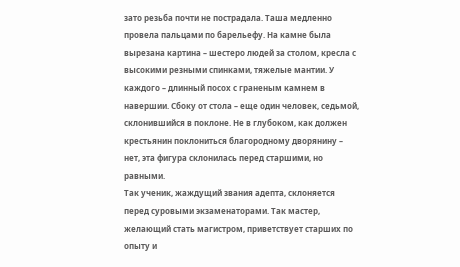зато резьба почти не пострадала. Таша медленно провела пальцами по барельефу. На камне была вырезана картина – шестеро людей за столом, кресла с высокими резными спинками, тяжелые мантии. У каждого – длинный посох с граненым камнем в навершии. Сбоку от стола – еще один человек, седьмой, склонившийся в поклоне. Не в глубоком, как должен крестьянин поклониться благородному дворянину – нет, эта фигура склонилась перед старшими, но равными.
Так ученик, жаждущий звания адепта, склоняется перед суровыми экзаменаторами. Так мастер, желающий стать магистром, приветствует старших по опыту и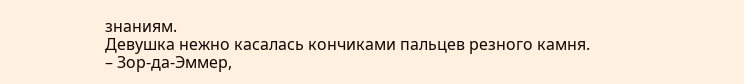знаниям.
Девушка нежно касалась кончиками пальцев резного камня.
– Зор-да-Эммер,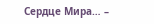Сердце Мира… –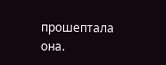прошептала она.